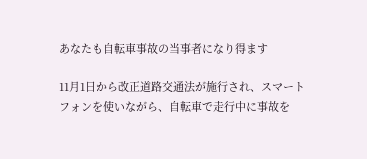あなたも自転車事故の当事者になり得ます

11月1日から改正道路交通法が施行され、スマートフォンを使いながら、自転車で走行中に事故を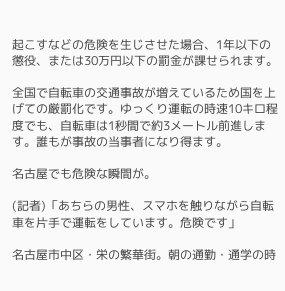起こすなどの危険を生じさせた場合、1年以下の懲役、または30万円以下の罰金が課せられます。

全国で自転車の交通事故が増えているため国を上げての厳罰化です。ゆっくり運転の時速10キロ程度でも、自転車は1秒間で約3メートル前進します。誰もが事故の当事者になり得ます。

名古屋でも危険な瞬間が。

(記者)「あちらの男性、スマホを触りながら自転車を片手で運転をしています。危険です」

名古屋市中区・栄の繁華街。朝の通勤・通学の時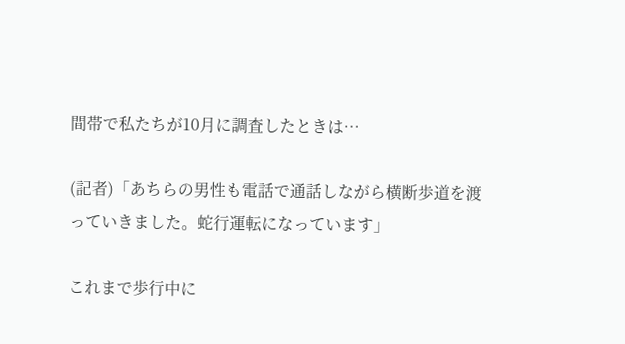間帯で私たちが10月に調査したときは…

(記者)「あちらの男性も電話で通話しながら横断歩道を渡っていきました。蛇行運転になっています」

これまで歩行中に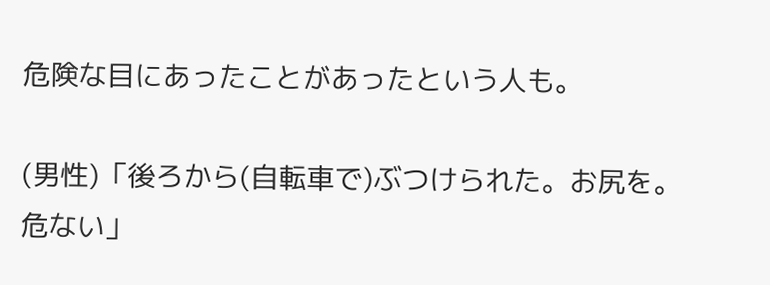危険な目にあったことがあったという人も。

(男性)「後ろから(自転車で)ぶつけられた。お尻を。危ない」